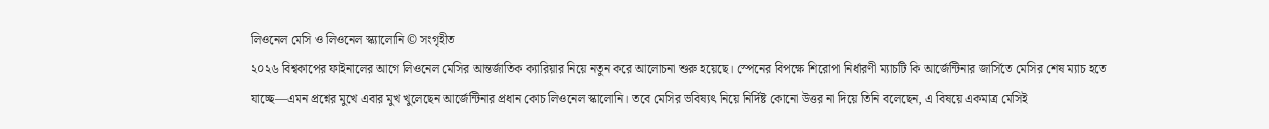লিওনেল মেসি ও লিওনেল স্ক্যালোনি © সংগৃহীত
২০২৬ বিশ্বকাপের ফাইনালের আগে লিওনেল মেসির আন্তর্জাতিক ক্যারিয়ার নিয়ে নতুন করে আলোচনা শুরু হয়েছে। স্পেনের বিপক্ষে শিরোপা নির্ধারণী ম্যাচটি কি আর্জেন্টিনার জার্সিতে মেসির শেষ ম্যাচ হতে যাচ্ছে—এমন প্রশ্নের মুখে এবার মুখ খুলেছেন আর্জেন্টিনার প্রধান কোচ লিওনেল স্কালোনি। তবে মেসির ভবিষ্যৎ নিয়ে নির্দিষ্ট কোনো উত্তর না দিয়ে তিনি বলেছেন, এ বিষয়ে একমাত্র মেসিই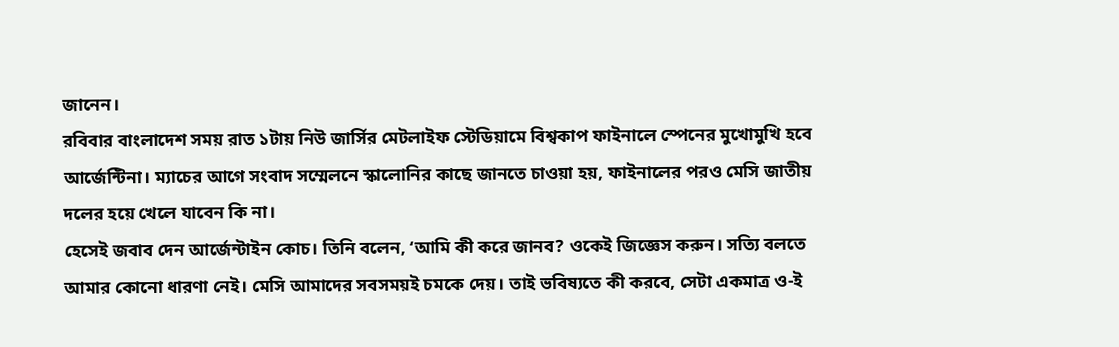জানেন।
রবিবার বাংলাদেশ সময় রাত ১টায় নিউ জার্সির মেটলাইফ স্টেডিয়ামে বিশ্বকাপ ফাইনালে স্পেনের মুখোমুখি হবে আর্জেন্টিনা। ম্যাচের আগে সংবাদ সম্মেলনে স্কালোনির কাছে জানতে চাওয়া হয়, ফাইনালের পরও মেসি জাতীয় দলের হয়ে খেলে যাবেন কি না।
হেসেই জবাব দেন আর্জেন্টাইন কোচ। তিনি বলেন, ‘আমি কী করে জানব? ওকেই জিজ্ঞেস করুন। সত্যি বলতে আমার কোনো ধারণা নেই। মেসি আমাদের সবসময়ই চমকে দেয়। তাই ভবিষ্যতে কী করবে, সেটা একমাত্র ও-ই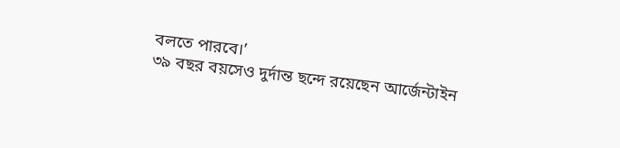বলতে পারবে।’
৩৯ বছর বয়সেও দুর্দান্ত ছন্দে রয়েছেন আর্জেন্টাইন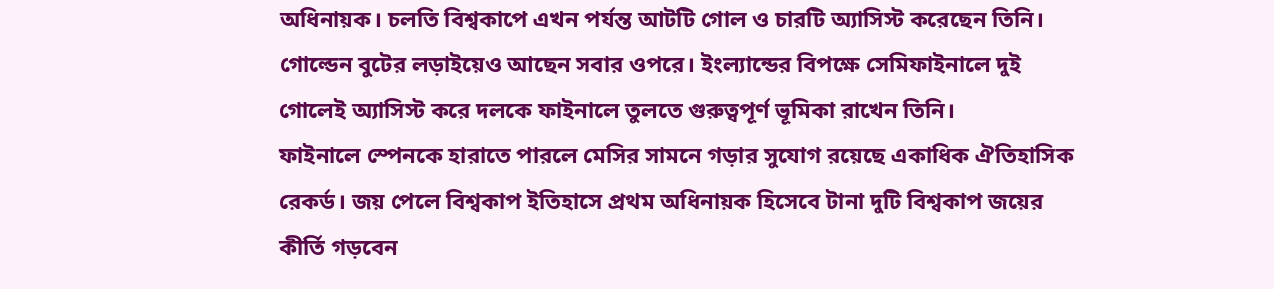অধিনায়ক। চলতি বিশ্বকাপে এখন পর্যন্ত আটটি গোল ও চারটি অ্যাসিস্ট করেছেন তিনি। গোল্ডেন বুটের লড়াইয়েও আছেন সবার ওপরে। ইংল্যান্ডের বিপক্ষে সেমিফাইনালে দুই গোলেই অ্যাসিস্ট করে দলকে ফাইনালে তুলতে গুরুত্বপূর্ণ ভূমিকা রাখেন তিনি।
ফাইনালে স্পেনকে হারাতে পারলে মেসির সামনে গড়ার সুযোগ রয়েছে একাধিক ঐতিহাসিক রেকর্ড। জয় পেলে বিশ্বকাপ ইতিহাসে প্রথম অধিনায়ক হিসেবে টানা দুটি বিশ্বকাপ জয়ের কীর্তি গড়বেন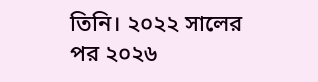তিনি। ২০২২ সালের পর ২০২৬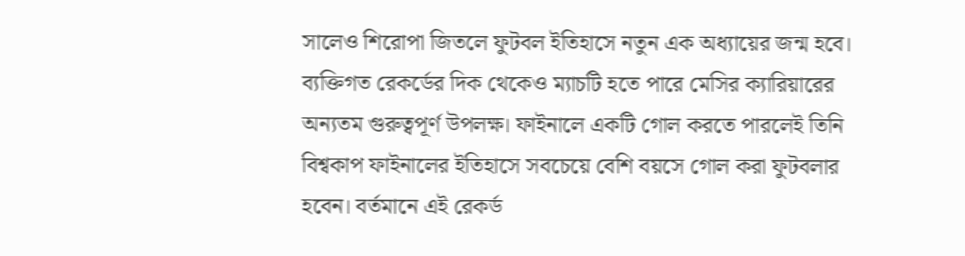সালেও শিরোপা জিতলে ফুটবল ইতিহাসে নতুন এক অধ্যায়ের জন্ম হবে।
ব্যক্তিগত রেকর্ডের দিক থেকেও ম্যাচটি হতে পারে মেসির ক্যারিয়ারের অন্যতম গুরুত্বপূর্ণ উপলক্ষ। ফাইনালে একটি গোল করতে পারলেই তিনি বিশ্বকাপ ফাইনালের ইতিহাসে সবচেয়ে বেশি বয়সে গোল করা ফুটবলার হবেন। বর্তমানে এই রেকর্ড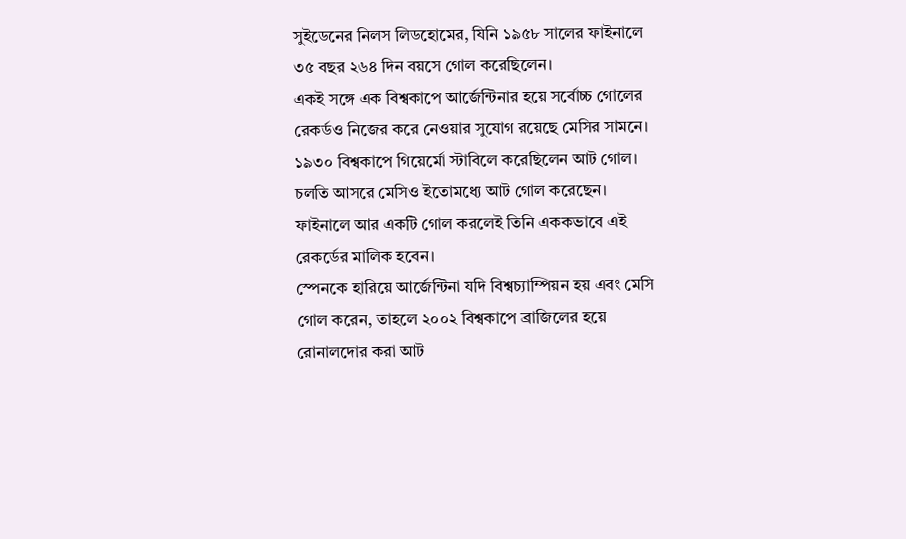সুইডেনের নিলস লিডহোমের, যিনি ১৯৫৮ সালের ফাইনালে ৩৫ বছর ২৬৪ দিন বয়সে গোল করেছিলেন।
একই সঙ্গে এক বিশ্বকাপে আর্জেন্টিনার হয়ে সর্বোচ্চ গোলের রেকর্ডও নিজের করে নেওয়ার সুযোগ রয়েছে মেসির সামনে। ১৯৩০ বিশ্বকাপে গিয়ের্মো স্টাবিলে করেছিলেন আট গোল। চলতি আসরে মেসিও ইতোমধ্যে আট গোল করেছেন। ফাইনালে আর একটি গোল করলেই তিনি এককভাবে এই রেকর্ডের মালিক হবেন।
স্পেনকে হারিয়ে আর্জেন্টিনা যদি বিশ্বচ্যাম্পিয়ন হয় এবং মেসি গোল করেন, তাহলে ২০০২ বিশ্বকাপে ব্রাজিলের হয়ে রোনালদোর করা আট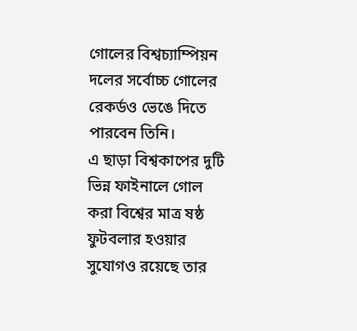গোলের বিশ্বচ্যাম্পিয়ন দলের সর্বোচ্চ গোলের রেকর্ডও ভেঙে দিতে পারবেন তিনি।
এ ছাড়া বিশ্বকাপের দুটি ভিন্ন ফাইনালে গোল করা বিশ্বের মাত্র ষষ্ঠ ফুটবলার হওয়ার সুযোগও রয়েছে তার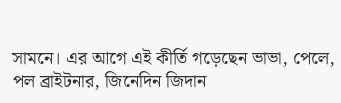সামনে। এর আগে এই কীর্তি গড়েছেন ভাভা, পেলে, পল ব্রাইটনার, জিনেদিন জিদান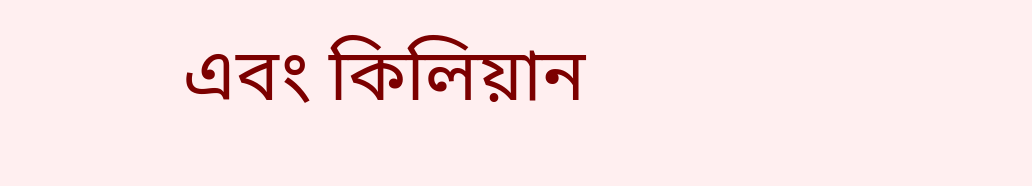এবং কিলিয়ান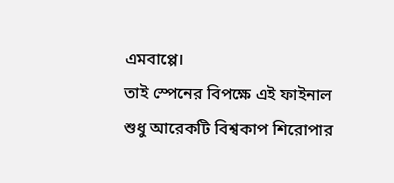এমবাপ্পে।
তাই স্পেনের বিপক্ষে এই ফাইনাল শুধু আরেকটি বিশ্বকাপ শিরোপার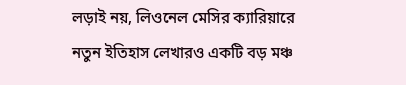লড়াই নয়, লিওনেল মেসির ক্যারিয়ারে নতুন ইতিহাস লেখারও একটি বড় মঞ্চ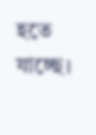হতে যাচ্ছে।